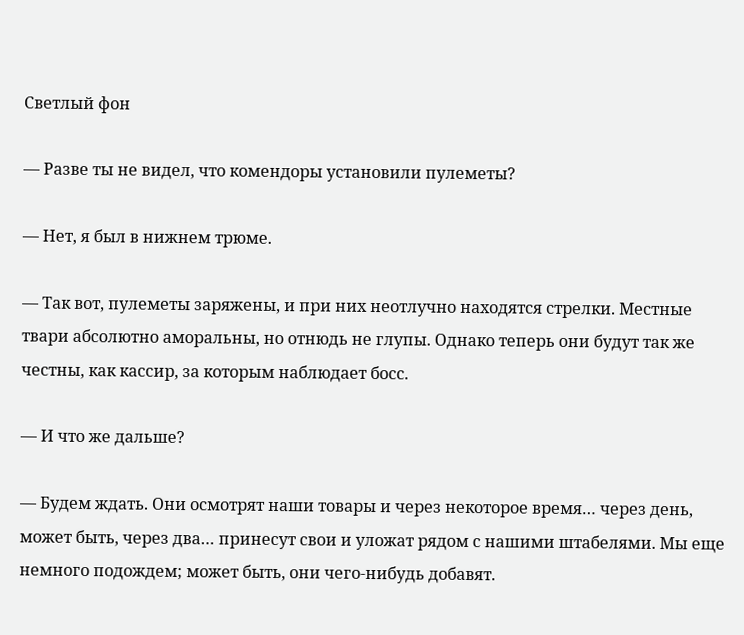Светлый фон

— Разве ты не видел, что комендоры установили пулеметы?

— Нет, я был в нижнем трюме.

— Так вот, пулеметы заряжены, и при них неотлучно находятся стрелки. Местные твари абсолютно аморальны, но отнюдь не глупы. Однако теперь они будут так же честны, как кассир, за которым наблюдает босс.

— И что же дальше?

— Будем ждать. Они осмотрят наши товары и через некоторое время… через день, может быть, через два… принесут свои и уложат рядом с нашими штабелями. Мы еще немного подождем; может быть, они чего-нибудь добавят.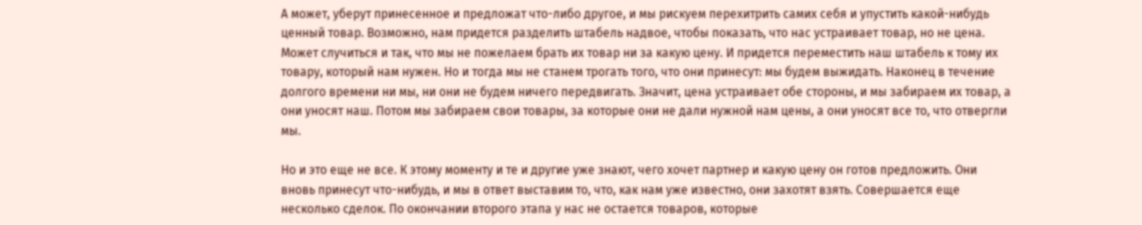А может, уберут принесенное и предложат что-либо другое, и мы рискуем перехитрить самих себя и упустить какой-нибудь ценный товар. Возможно, нам придется разделить штабель надвое, чтобы показать, что нас устраивает товар, но не цена. Может случиться и так, что мы не пожелаем брать их товар ни за какую цену. И придется переместить наш штабель к тому их товару, который нам нужен. Но и тогда мы не станем трогать того, что они принесут: мы будем выжидать. Наконец в течение долгого времени ни мы, ни они не будем ничего передвигать. Значит, цена устраивает обе стороны, и мы забираем их товар, а они уносят наш. Потом мы забираем свои товары, за которые они не дали нужной нам цены, а они уносят все то, что отвергли мы.

Но и это еще не все. К этому моменту и те и другие уже знают, чего хочет партнер и какую цену он готов предложить. Они вновь принесут что-нибудь, и мы в ответ выставим то, что, как нам уже известно, они захотят взять. Совершается еще несколько сделок. По окончании второго этапа у нас не остается товаров, которые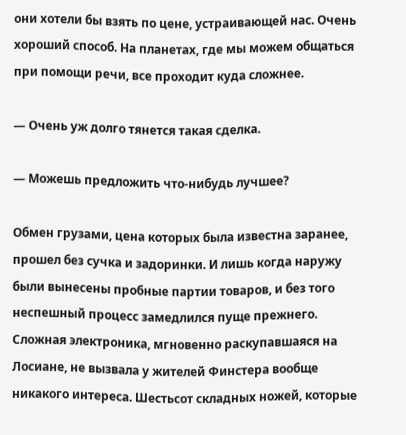они хотели бы взять по цене, устраивающей нас. Очень хороший способ. На планетах, где мы можем общаться при помощи речи, все проходит куда сложнее.

— Очень уж долго тянется такая сделка.

— Можешь предложить что-нибудь лучшее?

Обмен грузами, цена которых была известна заранее, прошел без сучка и задоринки. И лишь когда наружу были вынесены пробные партии товаров, и без того неспешный процесс замедлился пуще прежнего. Сложная электроника, мгновенно раскупавшаяся на Лосиане, не вызвала у жителей Финстера вообще никакого интереса. Шестьсот складных ножей, которые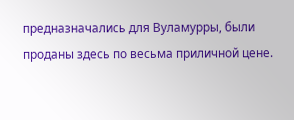предназначались для Вуламурры, были проданы здесь по весьма приличной цене.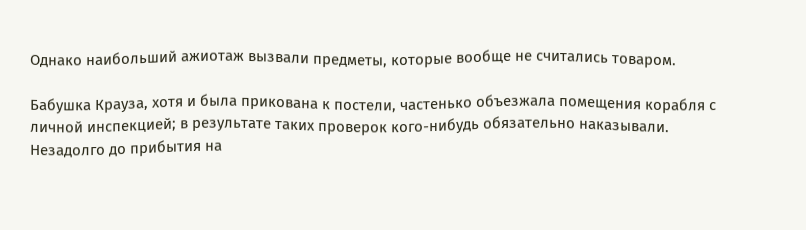Однако наибольший ажиотаж вызвали предметы, которые вообще не считались товаром.

Бабушка Крауза, хотя и была прикована к постели, частенько объезжала помещения корабля с личной инспекцией; в результате таких проверок кого-нибудь обязательно наказывали. Незадолго до прибытия на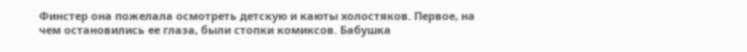Финстер она пожелала осмотреть детскую и каюты холостяков. Первое, на чем остановились ее глаза, были стопки комиксов. Бабушка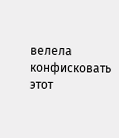велела конфисковать этот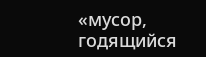«мусор, годящийся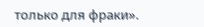только для фраки».